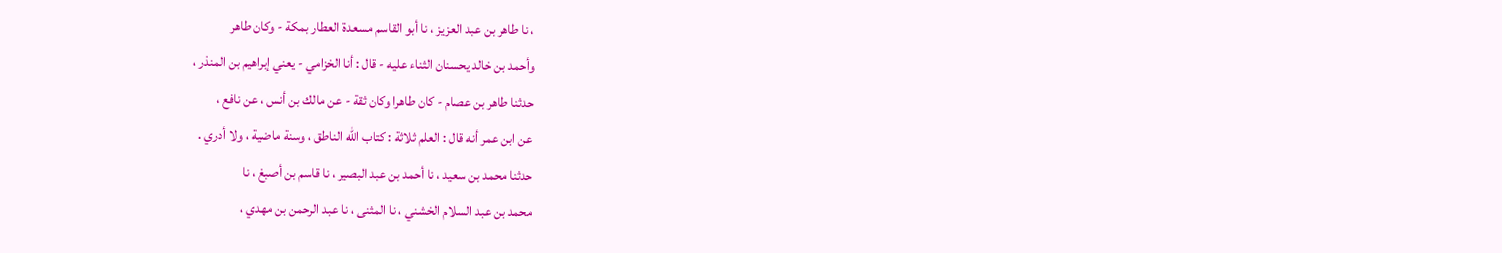، نا طاهر بن عبد العزيز ، نا أبو القاسم مسعدة العطار بمكة - وكان طاهر
وأحمد بن خالد يحسنان الثناء عليه - قال : أنا الخزامي - يعني إبراهيم بن المنذر ،
حدثنا طاهر بن عصام - كان طاهرا وكان ثقة - عن مالك بن أنس ، عن نافع ،
عن ابن عمر أنه قال : العلم ثلاثة : كتاب الله الناطق ، وسنة ماضية ، ولا أدري .
حدثنا محمد بن سعيد ، نا أحمد بن عبد البصير ، نا قاسم بن أصبغ ، نا
محمد بن عبد السلام الخشني ، نا المثنى ، نا عبد الرحمن بن مهدي ،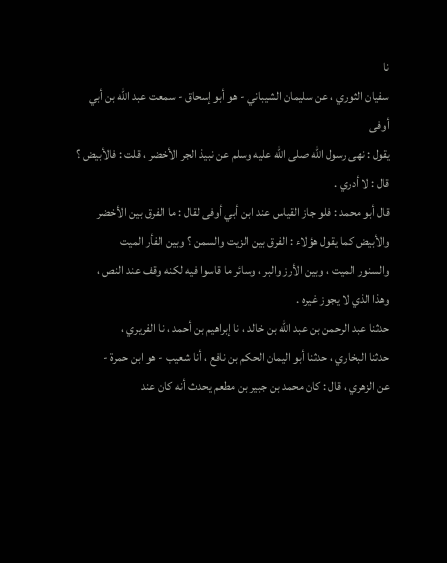نا
سفيان الثوري ، عن سليمان الشيباني - هو أبو إسحاق - سمعت عبد الله بن أبي أوفى
يقول : نهى رسول الله صلى الله عليه وسلم عن نبيذ الجر الأخضر ، قلت : فالأبيض ؟
قال : لا أدري .
قال أبو محمد : فلو جاز القياس عند ابن أبي أوفى لقال : ما الفرق بين الأخضر
والأبيض كما يقول هؤلاء : الفرق بين الزيت والسمن ؟ وبين الفأر الميت
والسنور الميت ، وبين الأرز والبر ، وسائر ما قاسوا فيه لكنه وقف عند النص ،
وهذا الذي لا يجوز غيره .
حدثنا عبد الرحمن بن عبد الله بن خالد ، نا إبراهيم بن أحمد ، نا الفريري ،
حدثنا البخاري ، حدثنا أبو اليمان الحكم بن نافع ، أنا شعيب - هو ابن حمرة -
عن الزهري ، قال : كان محمد بن جبير بن مطعم يحدث أنه كان عند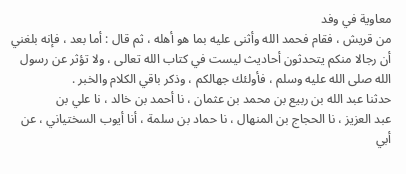معاوية في وفد
من قريش ، فقام فحمد الله وأثنى عليه بما هو أهله ، ثم قال : أما بعد ، فإنه بلغني
أن رجالا منكم يتحدثون أحاديث ليست في كتاب الله تعالى ، ولا تؤثر عن رسول
الله صلى الله عليه وسلم ، فأولئك جهالكم ، وذكر باقي الكلام والخبر .
حدثنا عبد الله بن ربيع بن محمد بن عثمان ، نا أحمد بن خالد ، نا علي بن
عبد العزيز ، نا الحجاج بن المنهال ، نا حماد بن سلمة ، أنا أيوب السختياني ، عن
أبي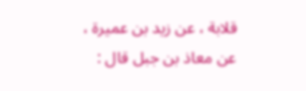قلابة ، عن زيد بن عميرة ، عن معاذ بن جبل قال :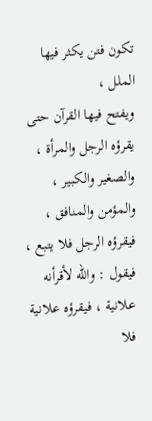تكون فتن يكثر فيها الملل ،
ويفتح فيها القرآن حتى يقرؤه الرجل والمرأة ، والصغير والكبير ، والمؤمن والمنافق ،
فيقرؤه الرجل فلا يتبع ، فيقول : والله لأقرأنه علانية ، فيقرؤه علانية فلا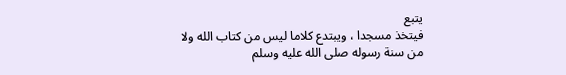يتبع
فيتخذ مسجدا ، ويبتدع كلاما ليس من كتاب الله ولا من سنة رسوله صلى الله عليه وسلم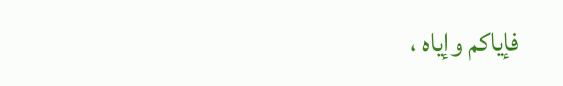فإياكم وإياه ،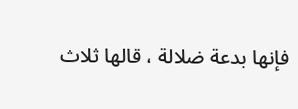فإنها بدعة ضلالة ، قالها ثلاث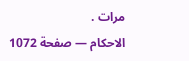مرات .
الاحكام — صفحة 1072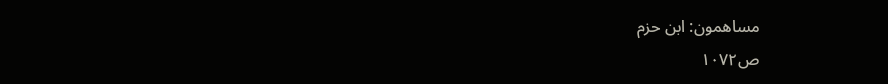مساهمون: ابن حزم
ص١٠٧٢